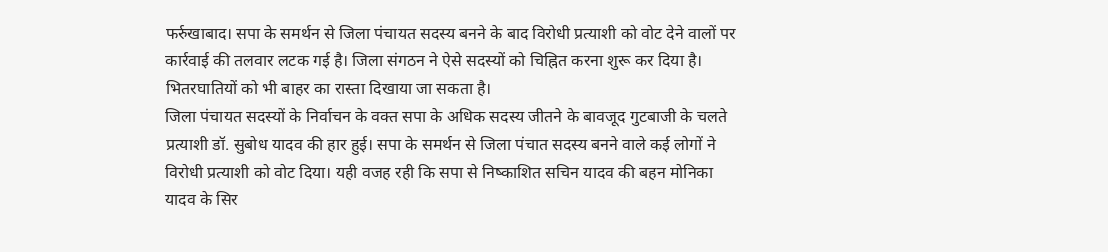फर्रुखाबाद। सपा के समर्थन से जिला पंचायत सदस्य बनने के बाद विरोधी प्रत्याशी को वोट देने वालों पर कार्रवाई की तलवार लटक गई है। जिला संगठन ने ऐसे सदस्यों को चिह्नित करना शुरू कर दिया है। भितरघातियों को भी बाहर का रास्ता दिखाया जा सकता है।
जिला पंचायत सदस्यों के निर्वाचन के वक्त सपा के अधिक सदस्य जीतने के बावजूद गुटबाजी के चलते प्रत्याशी डॉ. सुबोध यादव की हार हुई। सपा के समर्थन से जिला पंचात सदस्य बनने वाले कई लोगों ने विरोधी प्रत्याशी को वोट दिया। यही वजह रही कि सपा से निष्काशित सचिन यादव की बहन मोनिका यादव के सिर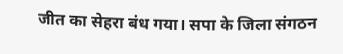जीत का सेहरा बंध गया। सपा के जिला संगठन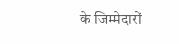के जिम्मेदारों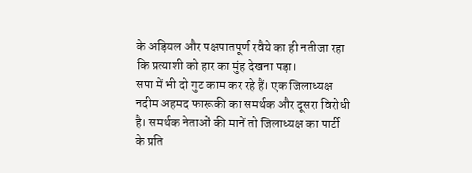के अड़ियल और पक्षपातपूर्ण रवैये का ही नतीजा रहा कि प्रत्याशी को हार का मुंह देखना पड़ा।
सपा में भी दो गुट काम कर रहे हैं। एक जिलाध्यक्ष नदीम अहमद फारूकी का समर्थक और दूसरा विरोधी है। समर्थक नेताओं की मानें तो जिलाध्यक्ष का पार्टी के प्रति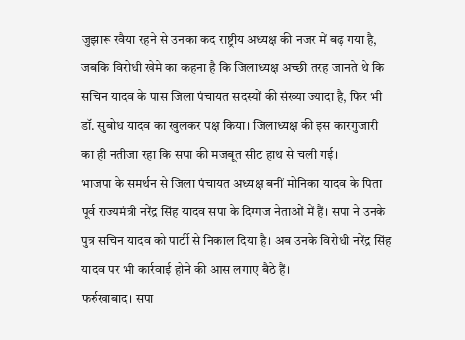जुझारू रवैया रहने से उनका कद राष्ट्रीय अध्यक्ष की नजर में बढ़ गया है, जबकि विरोधी खेमे का कहना है कि जिलाध्यक्ष अच्छी तरह जानते थे कि सचिन यादव के पास जिला पंचायत सदस्यों की संख्या ज्यादा है, फिर भी डॉ. सुबोध यादव का खुलकर पक्ष किया। जिलाध्यक्ष की इस कारगुजारी का ही नतीजा रहा कि सपा की मजबूत सीट हाथ से चली गई।
भाजपा के समर्थन से जिला पंचायत अध्यक्ष बनीं मोनिका यादव के पिता पूर्व राज्यमंत्री नरेंद्र सिंह यादव सपा के दिग्गज नेताओं में हैं। सपा ने उनके पुत्र सचिन यादव को पार्टी से निकाल दिया है। अब उनके विरोधी नरेंद्र सिंह यादव पर भी कार्रवाई होने की आस लगाए बैठे हैं।
फर्रुखाबाद। सपा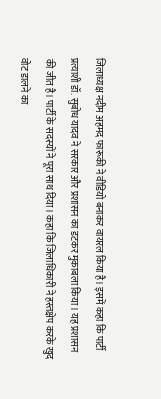जिलाध्यक्ष नदीम अहमद फारूकी ने वीडियो बनाकर वायरल किया है। इसमें कहा कि पार्टी प्रत्याशी डॉ. सुबोध यादव ने सरकार और प्रशासन का डटकर मुकाबला किया। यह प्रशासन की जीत है। पार्टी के सदस्यों ने पूरा साथ दिया। कहा कि जिलाधिकारी ने हस्तक्षेप करके खुद वोट डालने का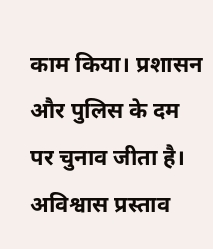काम किया। प्रशासन और पुलिस के दम पर चुनाव जीता है। अविश्वास प्रस्ताव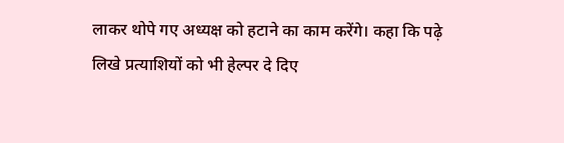लाकर थोपे गए अध्यक्ष को हटाने का काम करेंगे। कहा कि पढ़े लिखे प्रत्याशियों को भी हेल्पर दे दिए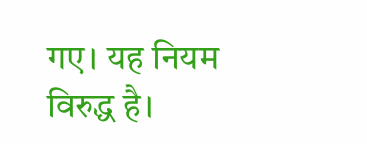गए। यह नियम विरुद्ध है।